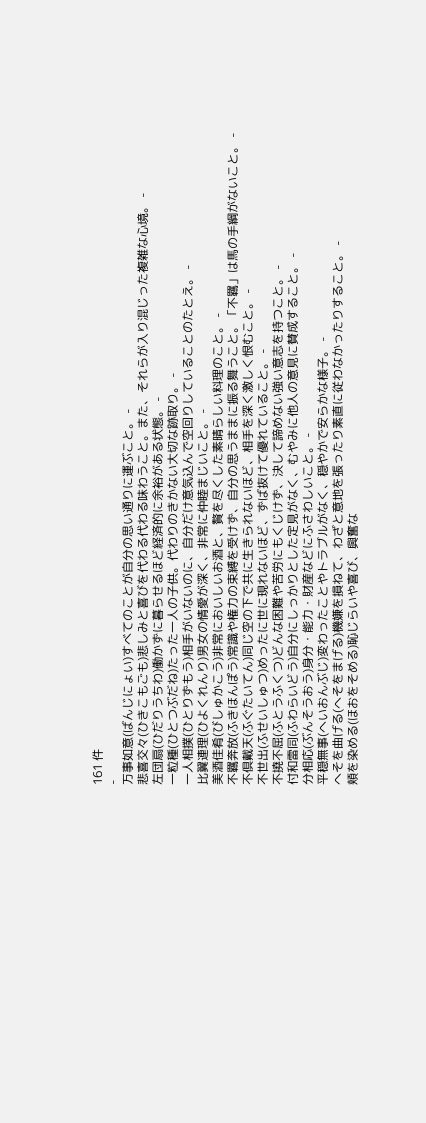161 件
-
万事如意(ばんじにょい)すべてのことが自分の思い通りに運ぶこと。 -
悲喜交々(ひきこもごも)悲しみと喜びを代わる代わる味わうこと。また、それらが入り混じった複雑な心境。 -
左団扇(ひだりうちわ)働かずに暮らせるほど経済的に余裕がある状態。 -
一粒種(ひとつぶだね)たった一人の子供。代わりのきかない大切な跡取り。 -
一人相撲(ひとりずもう)相手がいないのに、自分だけ意気込んで空回りしていることのたとえ。 -
比翼連理(ひよくれんり)男女の情愛が深く、非常に仲睦まじいこと。 -
美酒佳肴(びしゅかこう)非常においしいお酒と、贅を尽くした素晴らしい料理のこと。 -
不羈奔放(ふきほんぽう)常識や権力の束縛を受けず、自分の思うままに振る舞うこと。「不羈」は馬の手綱がないこと。 -
不倶戴天(ふぐたいてん)同じ空の下で共に生きられないほど、相手を深く激しく恨むこと。 -
不世出(ふせいしゅつ)めったに世に現れないほど、ずば抜けて優れていること。 -
不撓不屈(ふとうふくつ)どんな困難や苦労にもくじけず、決して諦めない強い意志を持つこと。 -
付和雷同(ふわらいどう)自分にしっかりとした定見がなく、むやみに他人の意見に賛成すること。 -
分相応(ぶんそうおう)身分・能力・財産などにふさわしいこと。 -
平穏無事(へいおんぶじ)変わったことやトラブルがなく、穏やかで安らかな様子。 -
へそを曲げる(へそをまげる)機嫌を損ねて、わざと意地を張ったり素直に従わなかったりすること。 -
頬を染める(ほおをそめる)恥じらいや喜び、興奮な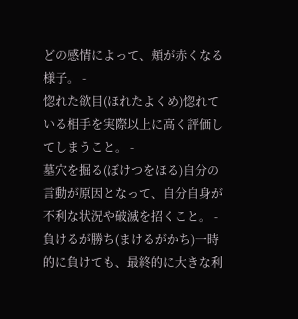どの感情によって、頬が赤くなる様子。 -
惚れた欲目(ほれたよくめ)惚れている相手を実際以上に高く評価してしまうこと。 -
墓穴を掘る(ぼけつをほる)自分の言動が原因となって、自分自身が不利な状況や破滅を招くこと。 -
負けるが勝ち(まけるがかち)一時的に負けても、最終的に大きな利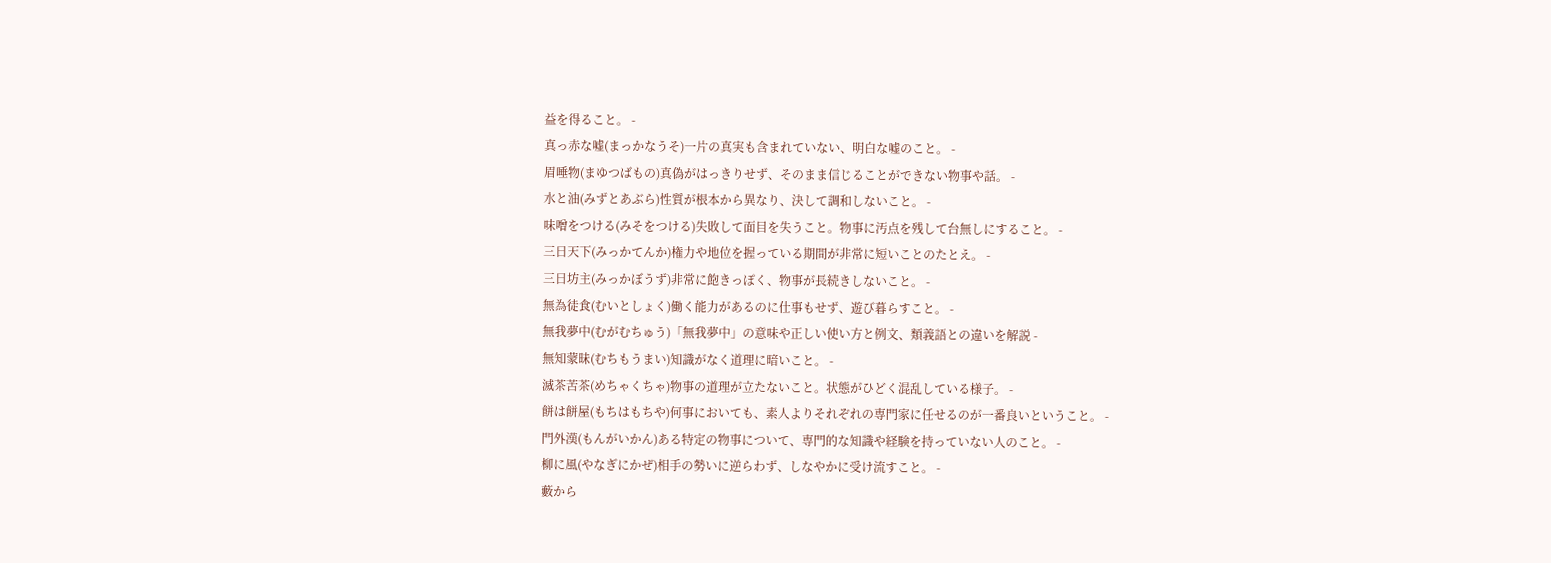益を得ること。 -
真っ赤な嘘(まっかなうそ)一片の真実も含まれていない、明白な嘘のこと。 -
眉唾物(まゆつばもの)真偽がはっきりせず、そのまま信じることができない物事や話。 -
水と油(みずとあぶら)性質が根本から異なり、決して調和しないこと。 -
味噌をつける(みそをつける)失敗して面目を失うこと。物事に汚点を残して台無しにすること。 -
三日天下(みっかてんか)権力や地位を握っている期間が非常に短いことのたとえ。 -
三日坊主(みっかぼうず)非常に飽きっぽく、物事が長続きしないこと。 -
無為徒食(むいとしょく)働く能力があるのに仕事もせず、遊び暮らすこと。 -
無我夢中(むがむちゅう)「無我夢中」の意味や正しい使い方と例文、類義語との違いを解説 -
無知蒙昧(むちもうまい)知識がなく道理に暗いこと。 -
滅茶苦茶(めちゃくちゃ)物事の道理が立たないこと。状態がひどく混乱している様子。 -
餅は餅屋(もちはもちや)何事においても、素人よりそれぞれの専門家に任せるのが一番良いということ。 -
門外漢(もんがいかん)ある特定の物事について、専門的な知識や経験を持っていない人のこと。 -
柳に風(やなぎにかぜ)相手の勢いに逆らわず、しなやかに受け流すこと。 -
藪から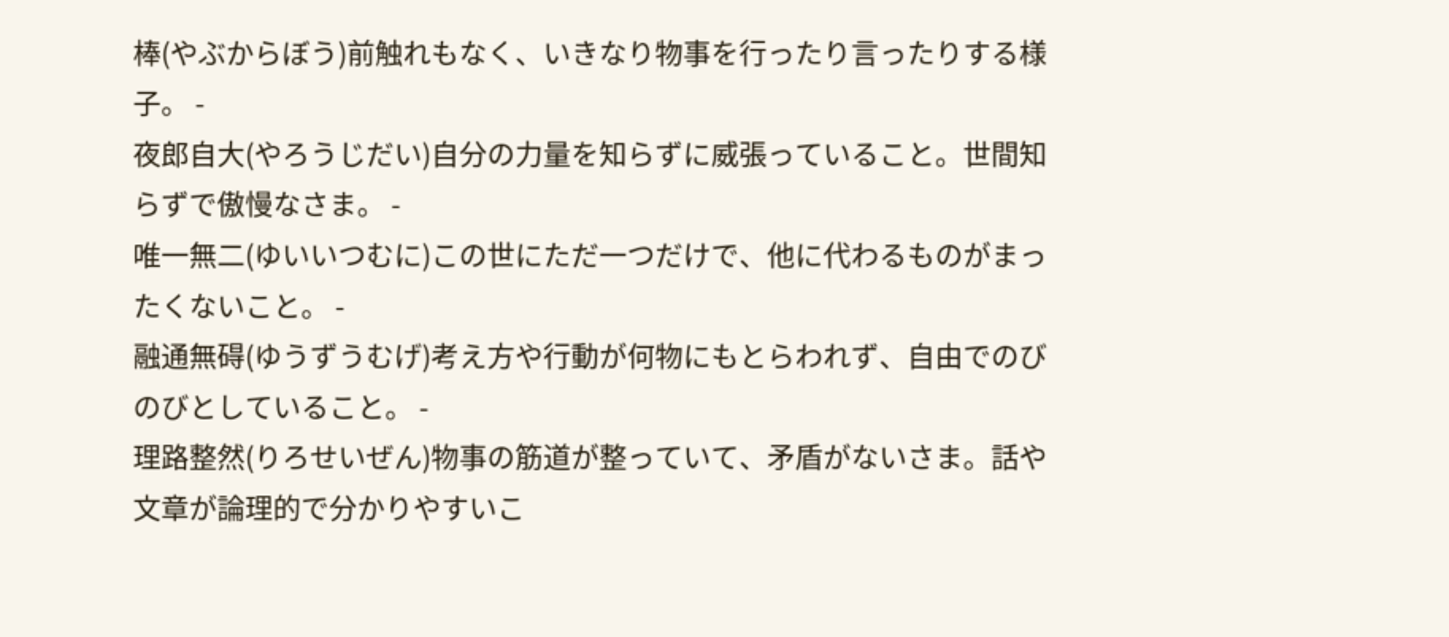棒(やぶからぼう)前触れもなく、いきなり物事を行ったり言ったりする様子。 -
夜郎自大(やろうじだい)自分の力量を知らずに威張っていること。世間知らずで傲慢なさま。 -
唯一無二(ゆいいつむに)この世にただ一つだけで、他に代わるものがまったくないこと。 -
融通無碍(ゆうずうむげ)考え方や行動が何物にもとらわれず、自由でのびのびとしていること。 -
理路整然(りろせいぜん)物事の筋道が整っていて、矛盾がないさま。話や文章が論理的で分かりやすいこ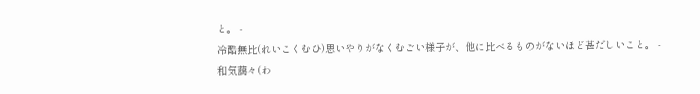と。 -
冷酷無比(れいこくむひ)思いやりがなくむごい様子が、他に比べるものがないほど甚だしいこと。 -
和気藹々(わ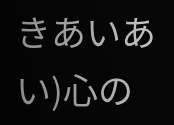きあいあい)心の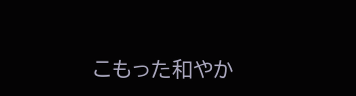こもった和やか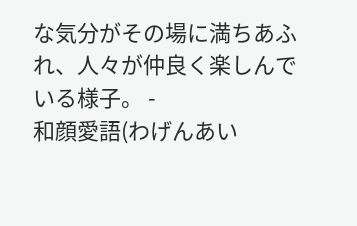な気分がその場に満ちあふれ、人々が仲良く楽しんでいる様子。 -
和顔愛語(わげんあい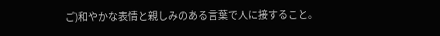ご)和やかな表情と親しみのある言葉で人に接すること。